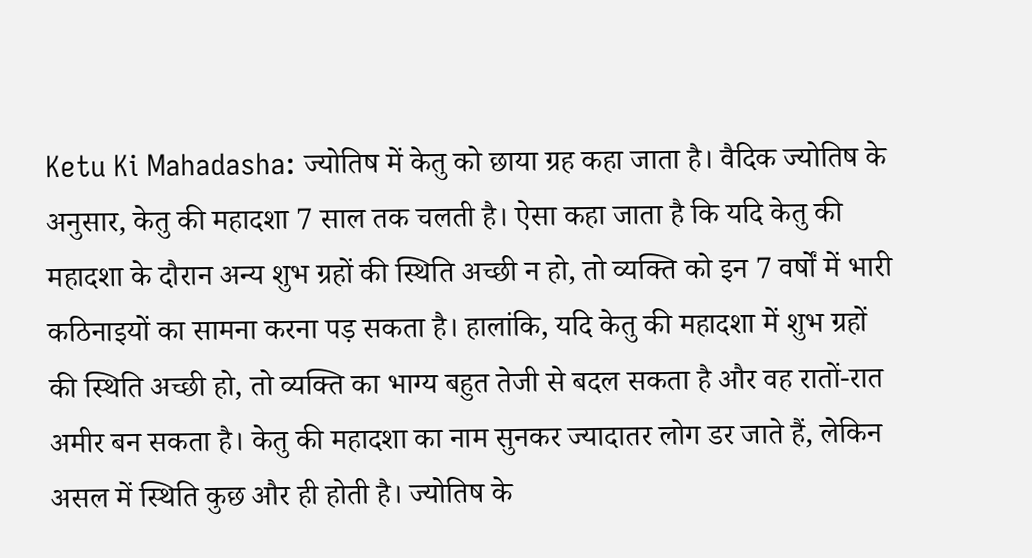Ketu Ki Mahadasha: ज्योतिष में केतु को छाया ग्रह कहा जाता है। वैदिक ज्योतिष के अनुसार, केतु की महादशा 7 साल तक चलती है। ऐसा कहा जाता है कि यदि केतु की महादशा के दौरान अन्य शुभ ग्रहों की स्थिति अच्छी न हो, तो व्यक्ति को इन 7 वर्षों में भारी कठिनाइयों का सामना करना पड़ सकता है। हालांकि, यदि केतु की महादशा में शुभ ग्रहों की स्थिति अच्छी हो, तो व्यक्ति का भाग्य बहुत तेजी से बदल सकता है और वह रातों-रात अमीर बन सकता है। केतु की महादशा का नाम सुनकर ज्यादातर लोग डर जाते हैं, लेकिन असल में स्थिति कुछ और ही होती है। ज्योतिष के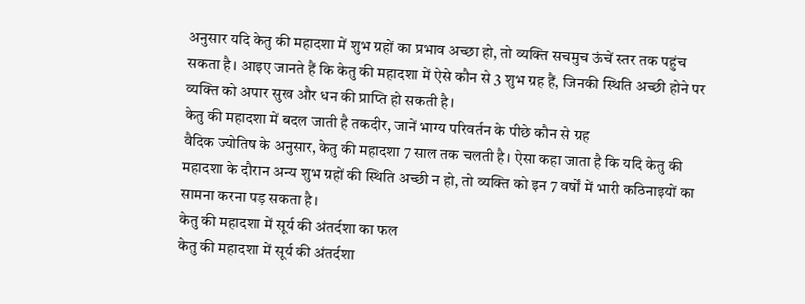अनुसार यदि केतु की महादशा में शुभ ग्रहों का प्रभाव अच्छा हो, तो व्यक्ति सचमुच ऊंचें स्तर तक पहुंच सकता है। आइए जानते हैं कि केतु की महादशा में ऐसे कौन से 3 शुभ ग्रह हैं, जिनकी स्थिति अच्छी होने पर व्यक्ति को अपार सुख और धन की प्राप्ति हो सकती है।
केतु की महादशा में बदल जाती है तकदीर, जानें भाग्य परिवर्तन के पीछे कौन से ग्रह
वैदिक ज्योतिष के अनुसार, केतु की महादशा 7 साल तक चलती है। ऐसा कहा जाता है कि यदि केतु की महादशा के दौरान अन्य शुभ ग्रहों की स्थिति अच्छी न हो, तो व्यक्ति को इन 7 वर्षों में भारी कठिनाइयों का सामना करना पड़ सकता है।
केतु की महादशा में सूर्य की अंतर्दशा का फल
केतु की महादशा में सूर्य की अंतर्दशा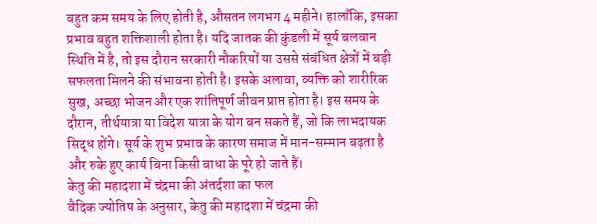बहुत कम समय के लिए होती है, औसतन लगभग 4 महीने। हालाँकि, इसका प्रभाव बहुत शक्तिशाली होता है। यदि जातक की कुंडली में सूर्य बलवान स्थिति में है, तो इस दौरान सरकारी नौकरियों या उससे संबंधित क्षेत्रों में बड़ी सफलता मिलने की संभावना होती है। इसके अलावा, व्यक्ति को शारीरिक सुख, अच्छा भोजन और एक शांतिपूर्ण जीवन प्राप्त होता है। इस समय के दौरान, तीर्थयात्रा या विदेश यात्रा के योग बन सकते हैं, जो कि लाभदायक सिद्ध होंगे। सूर्य के शुभ प्रभाव के कारण समाज में मान-सम्मान बढ़ता है और रुके हुए कार्य बिना किसी बाधा के पूरे हो जाते हैं।
केतु की महादशा में चंद्रमा की अंतर्दशा का फल
वैदिक ज्योतिष के अनुसार, केतु की महादशा में चंद्रमा की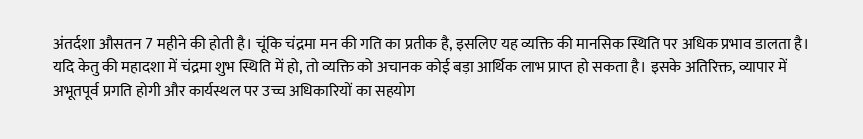अंतर्दशा औसतन 7 महीने की होती है। चूंकि चंद्रमा मन की गति का प्रतीक है, इसलिए यह व्यक्ति की मानसिक स्थिति पर अधिक प्रभाव डालता है। यदि केतु की महादशा में चंद्रमा शुभ स्थिति में हो, तो व्यक्ति को अचानक कोई बड़ा आर्थिक लाभ प्राप्त हो सकता है। इसके अतिरिक्त, व्यापार में अभूतपूर्व प्रगति होगी और कार्यस्थल पर उच्च अधिकारियों का सहयोग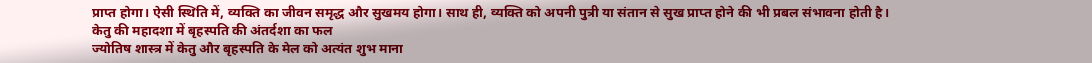प्राप्त होगा। ऐसी स्थिति में, व्यक्ति का जीवन समृद्ध और सुखमय होगा। साथ ही, व्यक्ति को अपनी पुत्री या संतान से सुख प्राप्त होने की भी प्रबल संभावना होती है।
केतु की महादशा में बृहस्पति की अंतर्दशा का फल
ज्योतिष शास्त्र में केतु और बृहस्पति के मेल को अत्यंत शुभ माना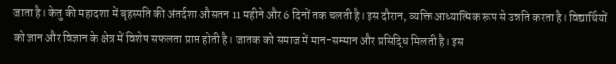जाता है। केतु की महादशा में बृहस्पति की अंतर्दशा औसतन 11 महीने और 6 दिनों तक चलती है। इस दौरान, व्यक्ति आध्यात्मिक रूप से उन्नति करता है। विद्यार्थियों को ज्ञान और विज्ञान के क्षेत्र में विशेष सफलता प्राप्त होती है। जातक को समाज में मान-सम्मान और प्रसिद्धि मिलती है। इस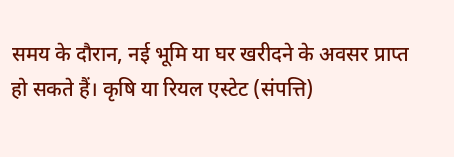समय के दौरान, नई भूमि या घर खरीदने के अवसर प्राप्त हो सकते हैं। कृषि या रियल एस्टेट (संपत्ति)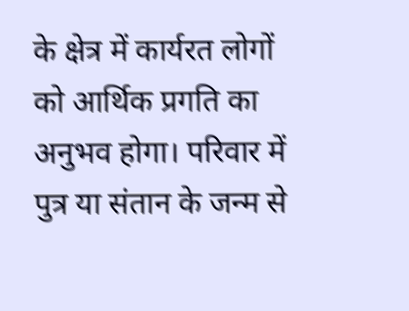के क्षेत्र में कार्यरत लोगों को आर्थिक प्रगति का अनुभव होगा। परिवार में पुत्र या संतान के जन्म से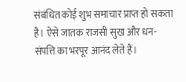संबंधित कोई शुभ समाचार प्राप्त हो सकता है। ऐसे जातक राजसी सुख और धन-संपत्ति का भरपूर आनंद लेते हैं।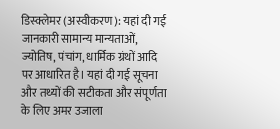डिस्क्लेमर (अस्वीकरण): यहां दी गई जानकारी सामान्य मान्यताओं, ज्योतिष, पंचांग, धार्मिक ग्रंथों आदि पर आधारित है। यहां दी गई सूचना और तथ्यों की सटीकता और संपूर्णता के लिए अमर उजाला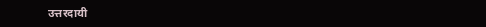उत्तरदायी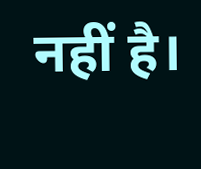नहीं है।